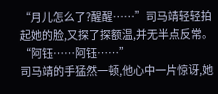“月儿怎么了?醒醒……”司马靖轻轻拍起她的脸,又探了探额温,并无半点反常。
“阿钰……阿钰……”
司马靖的手猛然一顿,他心中一片惊讶,她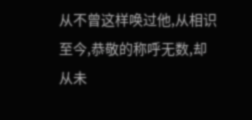从不曾这样唤过他,从相识至今,恭敬的称呼无数,却从未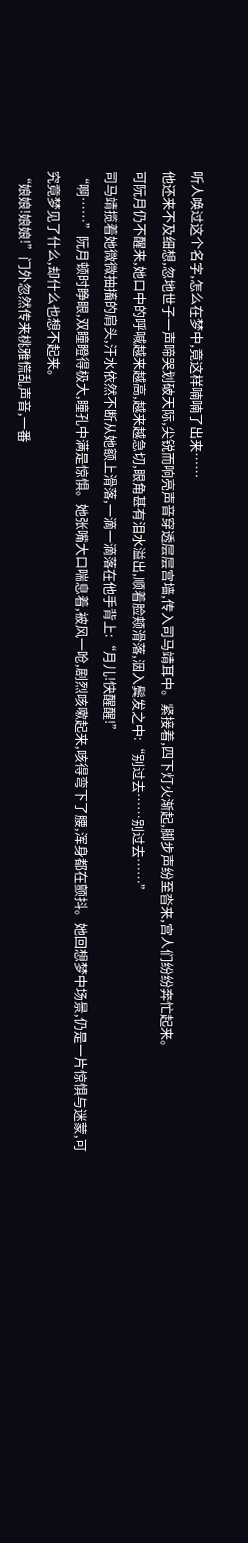听人唤过这个名字,怎么在梦中,竟这样喃喃了出来……
他还来不及细想,忽地世子一声啼哭划破天际,尖锐而响亮声音穿透层层宫墙,传入司马靖耳中。紧接着,四下灯火渐起,脚步声纷至沓来,宫人们纷纷奔忙起来。
可阮月仍不醒来,她口中的呼喊越来越高,越来越急切,眼角甚有泪水溢出,顺着脸颊滑落,洇入鬓发之中:“别过去……别过去……”
司马靖揽着她微微抽搐的肩头,汗水依然不断从她额上滑落,一滴一滴落在他手背上:“月儿!快醒醒!”
“啊……”阮月顿时睁眼,双瞳瞪得极大,瞳孔中满是惊惧。她张嘴大口喘息着,被风一呛,剧烈咳嗽起来,咳得弯下了腰,浑身都在颤抖。她回想梦中场景,仍是一片惊惧与迷蒙,可究竟梦见了什么,却什么也想不起来。
“娘娘!娘娘!”门外忽然传来桃雅慌乱声音,一番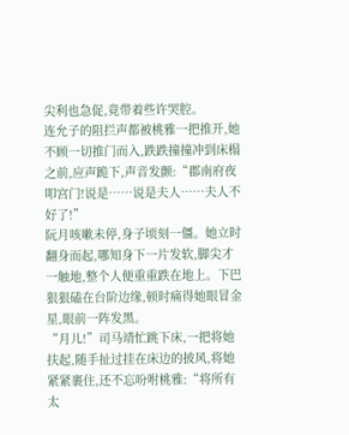尖利也急促,竟带着些许哭腔。
连允子的阻拦声都被桃雅一把推开,她不顾一切推门而入,跌跌撞撞冲到床榻之前,应声跪下,声音发颤:“郡南府夜叩宫门!说是……说是夫人……夫人不好了!”
阮月咳嗽未停,身子顷刻一僵。她立时翻身而起,哪知身下一片发软,脚尖才一触地,整个人便重重跌在地上。下巴狠狠磕在台阶边缘,顿时痛得她眼冒金星,眼前一阵发黑。
“月儿!”司马靖忙跳下床,一把将她扶起,随手扯过挂在床边的披风,将她紧紧裹住,还不忘吩咐桃雅:“将所有太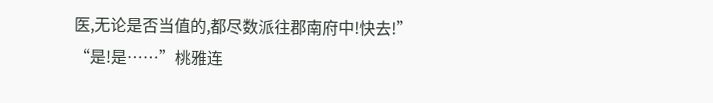医,无论是否当值的,都尽数派往郡南府中!快去!”
“是!是……”桃雅连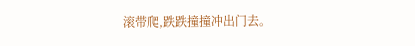滚带爬,跌跌撞撞冲出门去。